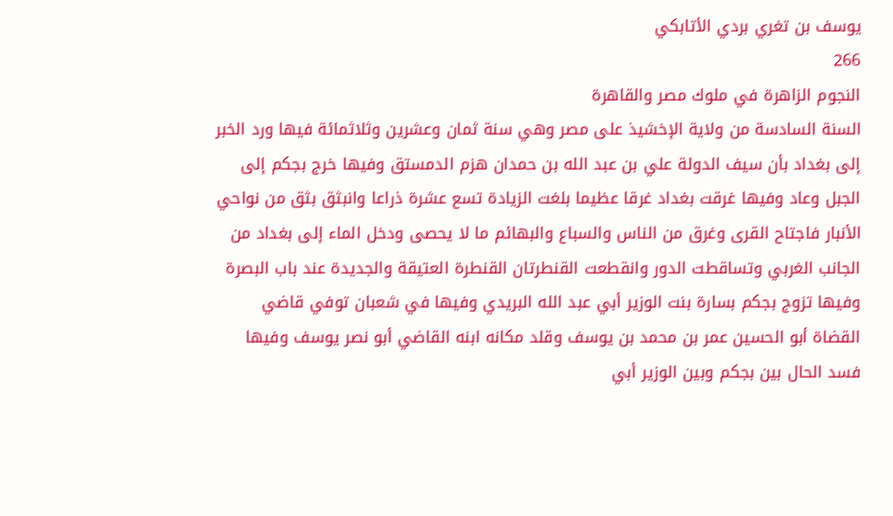يوسف بن تغري بردي الأتابكي
266
النجوم الزاهرة في ملوك مصر والقاهرة
السنة السادسة من ولاية الإخشيذ على مصر وهي سنة ثمان وعشرين وثلاثمائة فيها ورد الخبر إلى بغداد بأن سيف الدولة علي بن عبد الله بن حمدان هزم الدمستق وفيها خرج بجكم إلى الجبل وعاد وفيها غرقت بغداد غرقا عظيما بلغت الزيادة تسع عشرة ذراعا وانبثق بثق من نواحي الأنبار فاجتاح القرى وغرق من الناس والسباع والبهائم ما لا يحصى ودخل الماء إلى بغداد من الجانب الغربي وتساقطت الدور وانقطعت القنطرتان القنطرة العتيقة والجديدة عند باب البصرة وفيها تزوج بجكم بسارة بنت الوزير أبي عبد الله البريدي وفيها في شعبان توفي قاضي القضاة أبو الحسين عمر بن محمد بن يوسف وقلد مكانه ابنه القاضي أبو نصر يوسف وفيها فسد الحال بين بجكم وبين الوزير أبي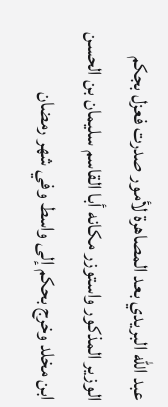عبد الله البريدي بعد المصاهرة لأمور صدرت فعزل بجكم الوزير المذكور واستوزر مكانه أبا القاسم سليمان بن الحسن ابن مخلد وخرج بحكم إلى واسط وفي شهر رمضان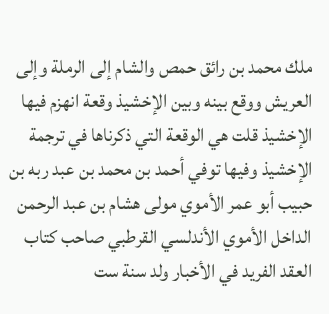ملك محمد بن رائق حمص والشام إلى الرملة وإلى العريش ووقع بينه وبين الإخشيذ وقعة انهزم فيها الإخشيذ قلت هي الوقعة التي ذكرناها في ترجمة الإخشيذ وفيها توفي أحمد بن محمد بن عبد ربه بن حبيب أبو عمر الأموي مولى هشام بن عبد الرحمن الداخل الأموي الأندلسي القرطبي صاحب كتاب العقد الفريد في الأخبار ولد سنة ست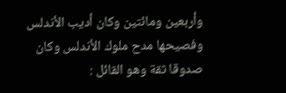وأربعين ومائتين وكان أديب الأندلس وفصيحها مدح ملوك الأندلس وكان صدوقا ثقة وهو القائل :